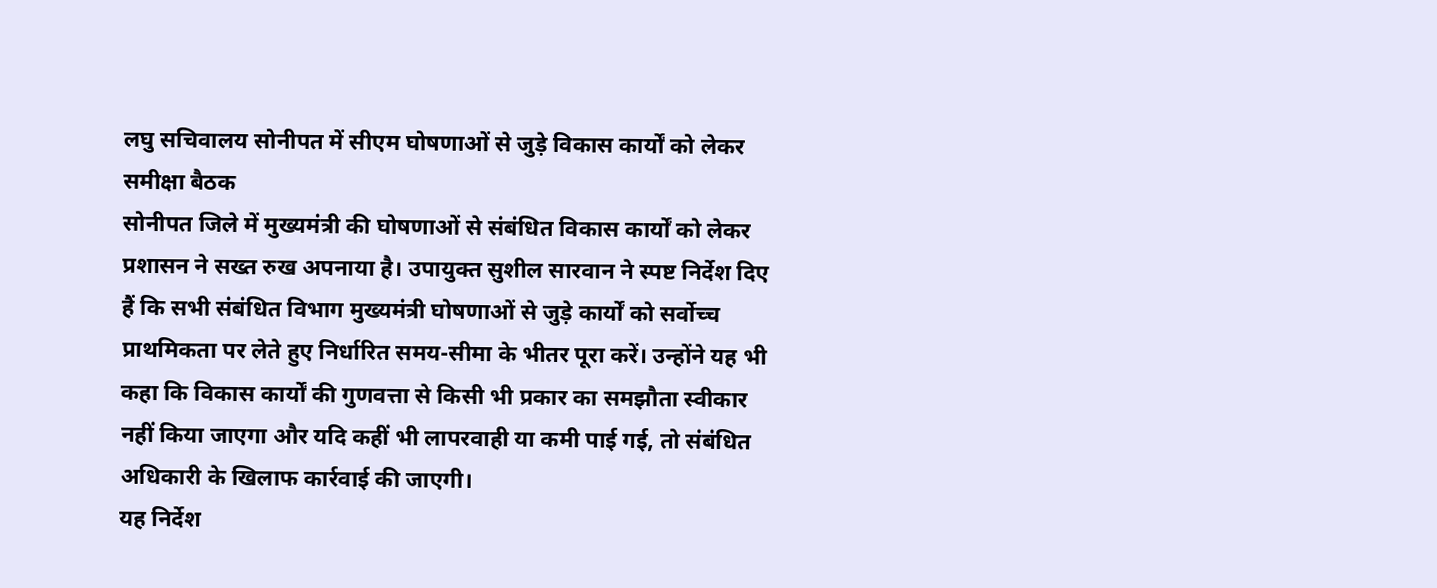लघु सचिवालय सोनीपत में सीएम घोषणाओं से जुड़े विकास कार्यों को लेकर समीक्षा बैठक
सोनीपत जिले में मुख्यमंत्री की घोषणाओं से संबंधित विकास कार्यों को लेकर प्रशासन ने सख्त रुख अपनाया है। उपायुक्त सुशील सारवान ने स्पष्ट निर्देश दिए हैं कि सभी संबंधित विभाग मुख्यमंत्री घोषणाओं से जुड़े कार्यों को सर्वोच्च प्राथमिकता पर लेते हुए निर्धारित समय-सीमा के भीतर पूरा करें। उन्होंने यह भी कहा कि विकास कार्यों की गुणवत्ता से किसी भी प्रकार का समझौता स्वीकार नहीं किया जाएगा और यदि कहीं भी लापरवाही या कमी पाई गई, तो संबंधित अधिकारी के खिलाफ कार्रवाई की जाएगी।
यह निर्देश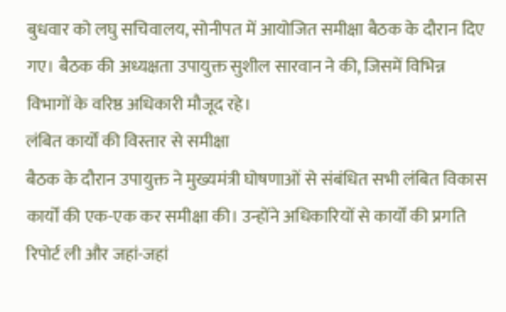बुधवार को लघु सचिवालय, सोनीपत में आयोजित समीक्षा बैठक के दौरान दिए गए। बैठक की अध्यक्षता उपायुक्त सुशील सारवान ने की, जिसमें विभिन्न विभागों के वरिष्ठ अधिकारी मौजूद रहे।
लंबित कार्यों की विस्तार से समीक्षा
बैठक के दौरान उपायुक्त ने मुख्यमंत्री घोषणाओं से संबंधित सभी लंबित विकास कार्यों की एक-एक कर समीक्षा की। उन्होंने अधिकारियों से कार्यों की प्रगति रिपोर्ट ली और जहां-जहां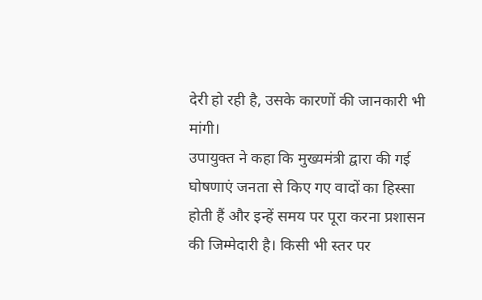देरी हो रही है, उसके कारणों की जानकारी भी मांगी।
उपायुक्त ने कहा कि मुख्यमंत्री द्वारा की गई घोषणाएं जनता से किए गए वादों का हिस्सा होती हैं और इन्हें समय पर पूरा करना प्रशासन की जिम्मेदारी है। किसी भी स्तर पर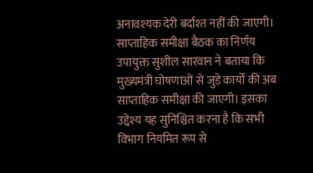अनावश्यक देरी बर्दाश्त नहीं की जाएगी।
साप्ताहिक समीक्षा बैठक का निर्णय
उपायुक्त सुशील सारवान ने बताया कि मुख्यमंत्री घोषणाओं से जुड़े कार्यों की अब साप्ताहिक समीक्षा की जाएगी। इसका उद्देश्य यह सुनिश्चित करना है कि सभी विभाग नियमित रूप से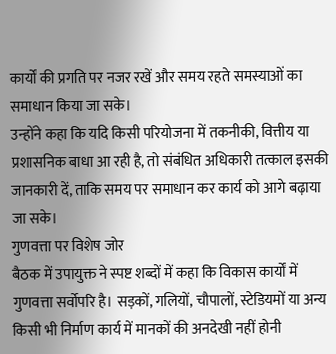कार्यों की प्रगति पर नजर रखें और समय रहते समस्याओं का समाधान किया जा सके।
उन्होंने कहा कि यदि किसी परियोजना में तकनीकी, वित्तीय या प्रशासनिक बाधा आ रही है, तो संबंधित अधिकारी तत्काल इसकी जानकारी दें, ताकि समय पर समाधान कर कार्य को आगे बढ़ाया जा सके।
गुणवत्ता पर विशेष जोर
बैठक में उपायुक्त ने स्पष्ट शब्दों में कहा कि विकास कार्यों में गुणवत्ता सर्वोपरि है। सड़कों, गलियों, चौपालों, स्टेडियमों या अन्य किसी भी निर्माण कार्य में मानकों की अनदेखी नहीं होनी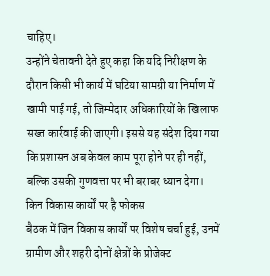चाहिए।
उन्होंने चेतावनी देते हुए कहा कि यदि निरीक्षण के दौरान किसी भी कार्य में घटिया सामग्री या निर्माण में खामी पाई गई, तो जिम्मेदार अधिकारियों के खिलाफ सख्त कार्रवाई की जाएगी। इससे यह संदेश दिया गया कि प्रशासन अब केवल काम पूरा होने पर ही नहीं, बल्कि उसकी गुणवत्ता पर भी बराबर ध्यान देगा।
किन विकास कार्यों पर है फोकस
बैठक में जिन विकास कार्यों पर विशेष चर्चा हुई, उनमें ग्रामीण और शहरी दोनों क्षेत्रों के प्रोजेक्ट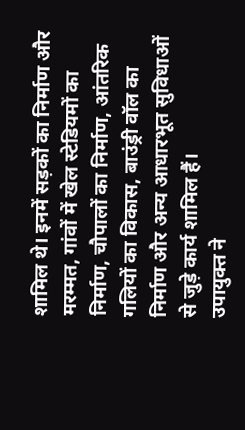शामिल थे। इनमें सड़कों का निर्माण और मरम्मत, गांवों में खेल स्टेडियमों का निर्माण, चौपालों का निर्माण, आंतरिक गलियों का विकास, बाउंड्री वॉल का निर्माण और अन्य आधारभूत सुविधाओं से जुड़े कार्य शामिल हैं।
उपायुक्त ने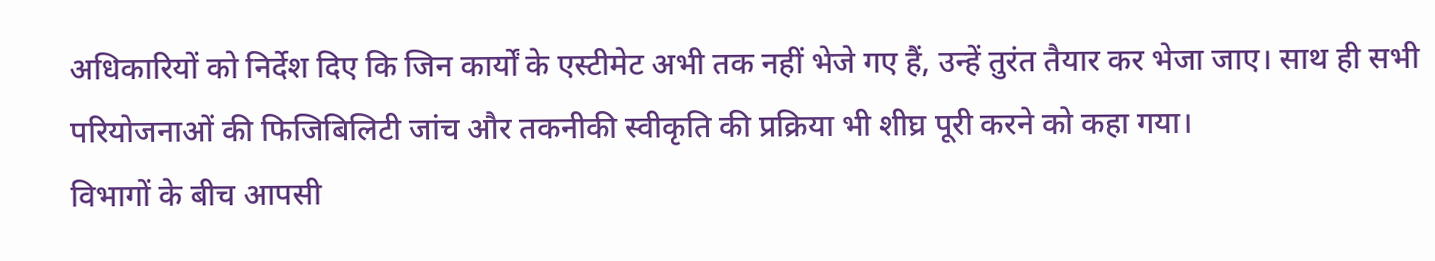अधिकारियों को निर्देश दिए कि जिन कार्यों के एस्टीमेट अभी तक नहीं भेजे गए हैं, उन्हें तुरंत तैयार कर भेजा जाए। साथ ही सभी परियोजनाओं की फिजिबिलिटी जांच और तकनीकी स्वीकृति की प्रक्रिया भी शीघ्र पूरी करने को कहा गया।
विभागों के बीच आपसी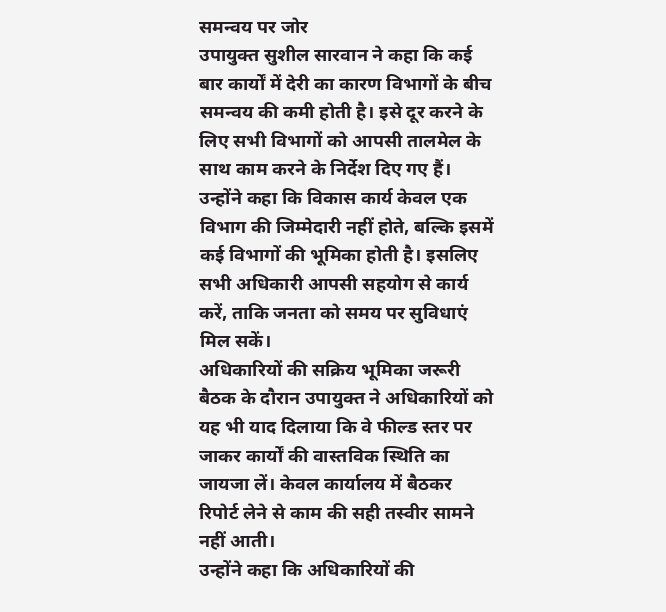समन्वय पर जोर
उपायुक्त सुशील सारवान ने कहा कि कई बार कार्यों में देरी का कारण विभागों के बीच समन्वय की कमी होती है। इसे दूर करने के लिए सभी विभागों को आपसी तालमेल के साथ काम करने के निर्देश दिए गए हैं।
उन्होंने कहा कि विकास कार्य केवल एक विभाग की जिम्मेदारी नहीं होते, बल्कि इसमें कई विभागों की भूमिका होती है। इसलिए सभी अधिकारी आपसी सहयोग से कार्य करें, ताकि जनता को समय पर सुविधाएं मिल सकें।
अधिकारियों की सक्रिय भूमिका जरूरी
बैठक के दौरान उपायुक्त ने अधिकारियों को यह भी याद दिलाया कि वे फील्ड स्तर पर जाकर कार्यों की वास्तविक स्थिति का जायजा लें। केवल कार्यालय में बैठकर रिपोर्ट लेने से काम की सही तस्वीर सामने नहीं आती।
उन्होंने कहा कि अधिकारियों की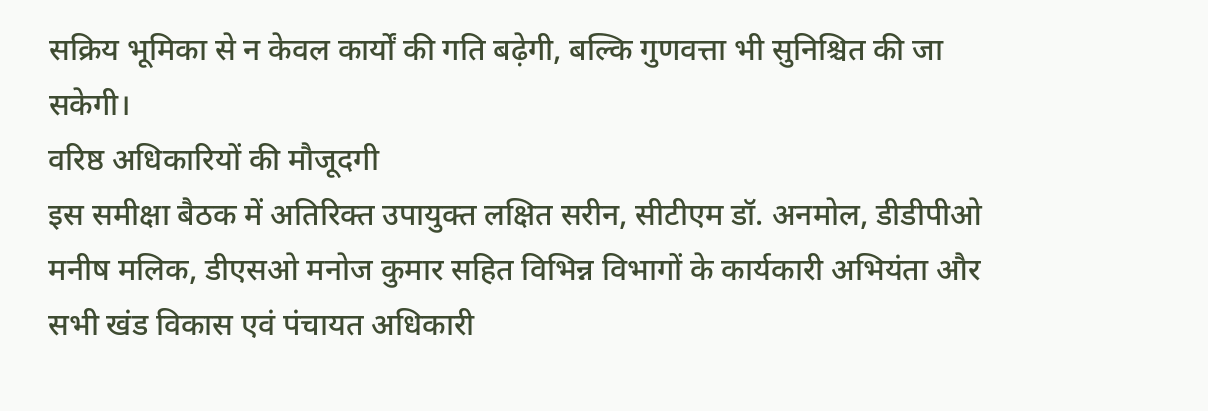सक्रिय भूमिका से न केवल कार्यों की गति बढ़ेगी, बल्कि गुणवत्ता भी सुनिश्चित की जा सकेगी।
वरिष्ठ अधिकारियों की मौजूदगी
इस समीक्षा बैठक में अतिरिक्त उपायुक्त लक्षित सरीन, सीटीएम डॉ. अनमोल, डीडीपीओ मनीष मलिक, डीएसओ मनोज कुमार सहित विभिन्न विभागों के कार्यकारी अभियंता और सभी खंड विकास एवं पंचायत अधिकारी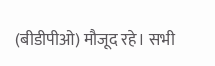(बीडीपीओ) मौजूद रहे। सभी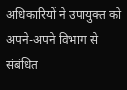अधिकारियों ने उपायुक्त को अपने-अपने विभाग से संबंधित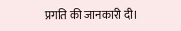प्रगति की जानकारी दी।